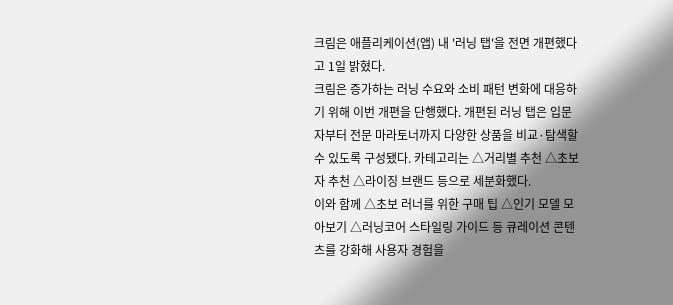크림은 애플리케이션(앱) 내 '러닝 탭'을 전면 개편했다고 1일 밝혔다.
크림은 증가하는 러닝 수요와 소비 패턴 변화에 대응하기 위해 이번 개편을 단행했다. 개편된 러닝 탭은 입문자부터 전문 마라토너까지 다양한 상품을 비교·탐색할 수 있도록 구성됐다. 카테고리는 △거리별 추천 △초보자 추천 △라이징 브랜드 등으로 세분화했다.
이와 함께 △초보 러너를 위한 구매 팁 △인기 모델 모아보기 △러닝코어 스타일링 가이드 등 큐레이션 콘텐츠를 강화해 사용자 경험을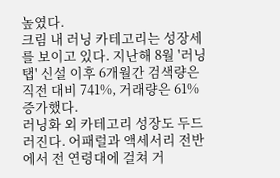높였다.
크림 내 러닝 카테고리는 성장세를 보이고 있다. 지난해 8월 '러닝 탭' 신설 이후 6개월간 검색량은 직전 대비 741%, 거래량은 61% 증가했다.
러닝화 외 카테고리 성장도 두드러진다. 어패럴과 액세서리 전반에서 전 연령대에 걸쳐 거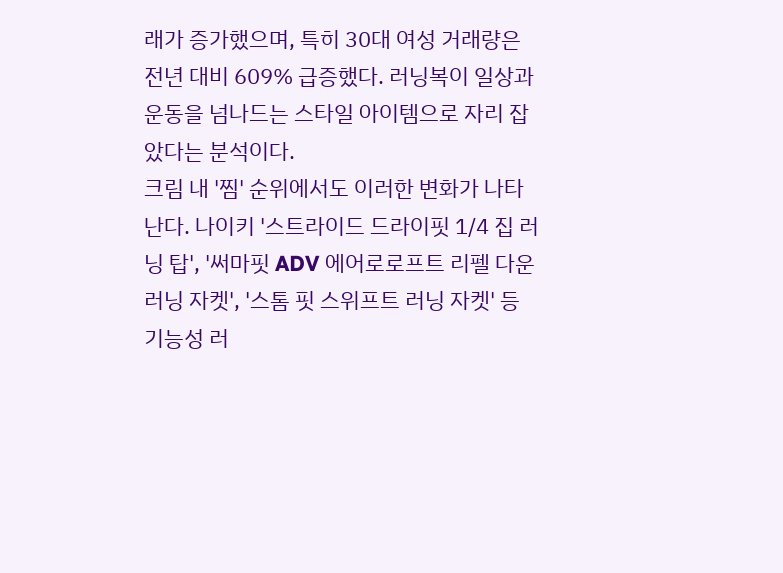래가 증가했으며, 특히 30대 여성 거래량은 전년 대비 609% 급증했다. 러닝복이 일상과 운동을 넘나드는 스타일 아이템으로 자리 잡았다는 분석이다.
크림 내 '찜' 순위에서도 이러한 변화가 나타난다. 나이키 '스트라이드 드라이핏 1/4 집 러닝 탑', '써마핏 ADV 에어로로프트 리펠 다운 러닝 자켓', '스톰 핏 스위프트 러닝 자켓' 등 기능성 러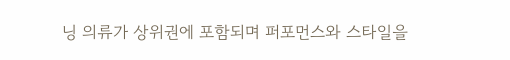닝 의류가 상위권에 포함되며 퍼포먼스와 스타일을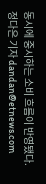동시에 중시하는 소비 흐름이 반영됐다.
정다은 기자 dandan@etnews.com